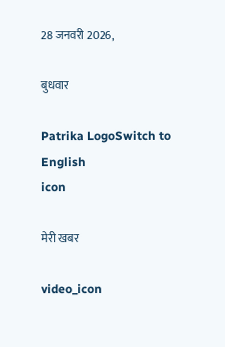28 जनवरी 2026,

बुधवार

Patrika LogoSwitch to English
icon

मेरी खबर

video_icon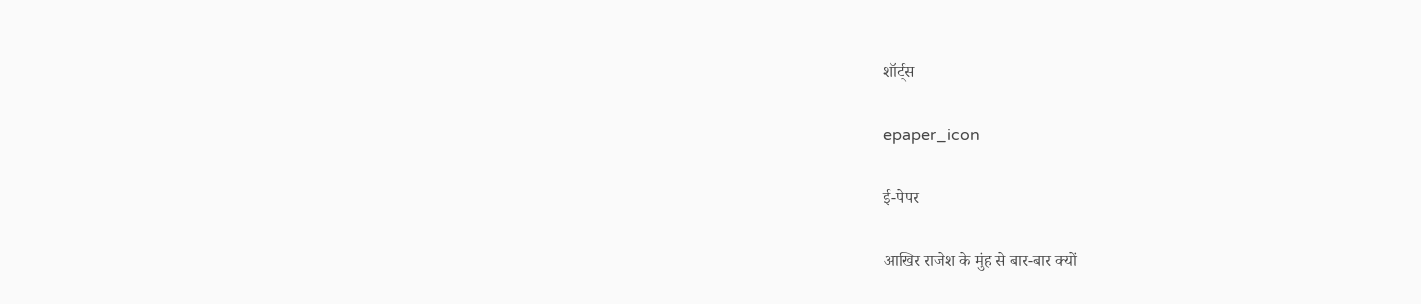शॉर्ट्स

epaper_icon

ई-पेपर

आखिर राजेश के मुंह से बार-बार क्यों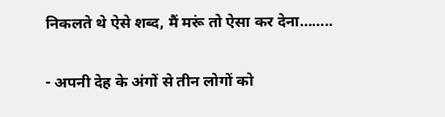निकलते थे ऐसे शब्द, मैं मरूं तो ऐसा कर देना……..

- अपनी देह के अंगों से तीन लोगों को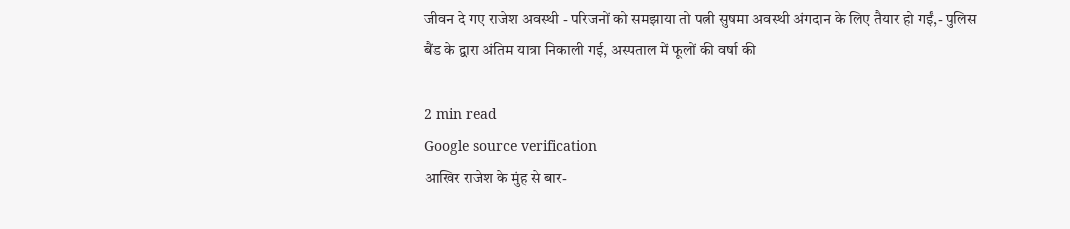जीवन दे गए राजेश अवस्थी - परिजनों को समझाया तो पत्नी सुषमा अवस्थी अंगदान के लिए तैयार हो गईं,- पुलिस बैंड के द्वारा अंतिम यात्रा निकाली गई, अस्पताल में फूलों की वर्षा की

2 min read
Google source verification
आखिर राजेश के मुंह से बार-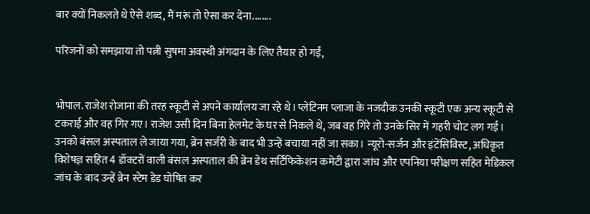बार क्यों निकलते थे ऐसे शब्द, मैं मरूं तो ऐसा कर देना........

परिजनों को समझाया तो पत्नी सुषमा अवस्थी अंगदान के लिए तैयार हो गईं,


भोपाल. राजेश रोजाना की तरह स्कूटी से अपने कार्यालय जा रहे थे। प्लेटिनम प्लाजा के नजदीक उनकी स्कूटी एक अन्य स्कूटी से टकराई और वह गिर गए। राजेश उसी दिन बिना हेलमेट के घर से निकले थे, जब वह गिरे तो उनके सिर में गहरी चोट लग गई। उनको बंसल अस्पताल ले जाया गया, ब्रेन सर्जरी के बाद भी उन्हें बचाया नहीं जा सका। न्यूरो-सर्जन और इंटेंसिविस्ट, अधिकृत विशेषज्ञ सहित 4 डॉक्टरों वाली बंसल अस्पताल की ब्रेन डेथ सर्टिफिकेशन कमेटी द्वारा जांच और एपनिया परीक्षण सहित मेडिकल जांच के बाद उन्हें ब्रेन स्टेम डेड घोषित कर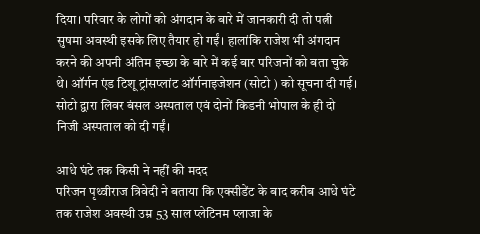दिया। परिवार के लोगों को अंगदान के बारे में जानकारी दी तो पत्नी सुषमा अवस्थी इसके लिए तैयार हो गईं। हालांकि राजेश भी अंगदान करने की अपनी अंतिम इच्छा के बारे में कई बार परिजनों को बता चुके थे। ऑर्गन एंड टिशू ट्रांसप्लांट ऑर्गनाइजेशन (सोटो ) को सूचना दी गई। सोटो द्वारा लिवर बंसल अस्पताल एवं दोनों किडनी भोपाल के ही दो निजी अस्पताल को दी गईं।

आधे घंटे तक किसी ने नहीं की मदद
परिजन पृथ्वीराज त्रिवेदी ने बताया कि एक्सीडेंट के बाद करीब आधे घंटे तक राजेश अवस्थी उम्र 53 साल प्लेटिनम प्लाजा के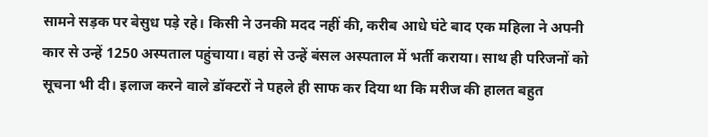सामने सड़क पर बेसुध पड़े रहे। किसी ने उनकी मदद नहीं की, करीब आधे घंटे बाद एक महिला ने अपनी कार से उन्हें 1250 अस्पताल पहुंचाया। वहां से उन्हें बंसल अस्पताल में भर्ती कराया। साथ ही परिजनों को सूचना भी दी। इलाज करने वाले डॉक्टरों ने पहले ही साफ कर दिया था कि मरीज की हालत बहुत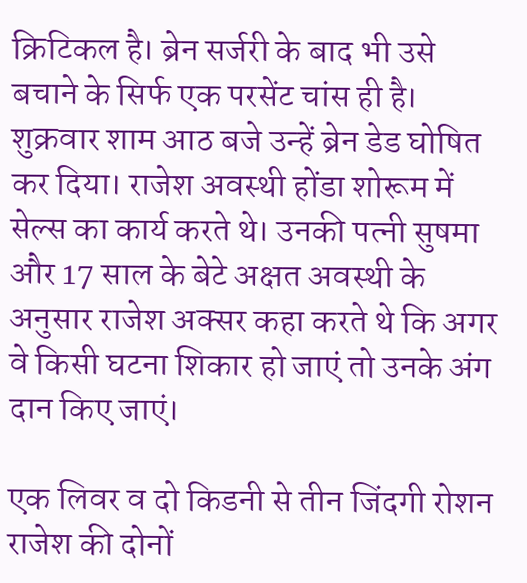क्रिटिकल है। ब्रेन सर्जरी के बाद भी उसे बचाने के सिर्फ एक परसेंट चांस ही है। शुक्रवार शाम आठ बजे उन्हें ब्रेन डेड घोषित कर दिया। राजेश अवस्थी होंडा शोरूम में सेल्स का कार्य करते थे। उनकी पत्नी सुषमा और 17 साल के बेटे अक्षत अवस्थी के अनुसार राजेश अक्सर कहा करते थे कि अगर वे किसी घटना शिकार हो जाएं तो उनके अंग दान किए जाएं।

एक लिवर व दो किडनी से तीन जिंदगी रोशन
राजेश की दोनों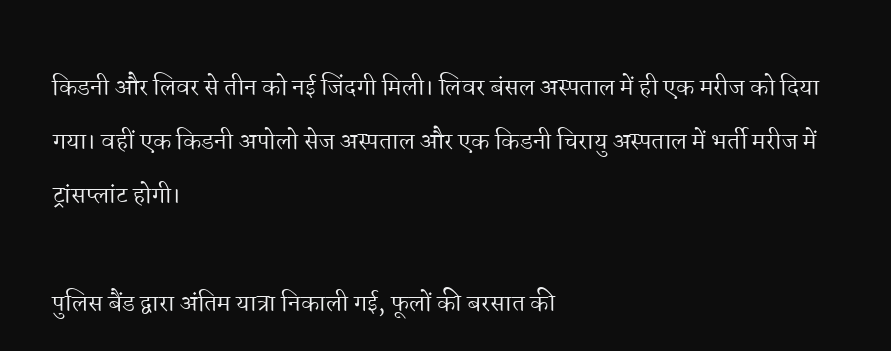किडनी और लिवर से तीन को नई जिंदगी मिली। लिवर बंसल अस्पताल में ही एक मरीज को दिया गया। वहीं एक किडनी अपोलो सेज अस्पताल और एक किडनी चिरायु अस्पताल में भर्ती मरीज में ट्रांसप्लांट होगी।

पुलिस बैंड द्वारा अंतिम यात्रा निकाली गई, फूलों की बरसात की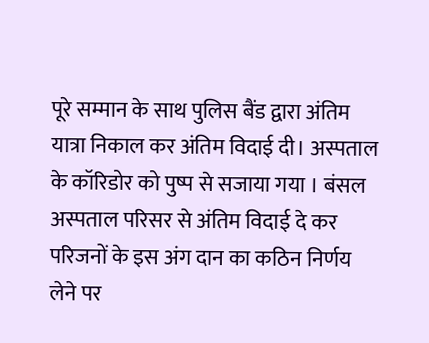पूरे सम्मान के साथ पुलिस बैंड द्वारा अंतिम यात्रा निकाल कर अंतिम विदाई दी। अस्पताल के कॉरिडोर को पुष्प से सजाया गया । बंसल अस्पताल परिसर से अंतिम विदाई दे कर परिजनों के इस अंग दान का कठिन निर्णय लेने पर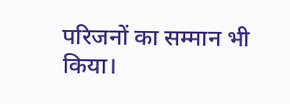परिजनों का सम्मान भी किया।